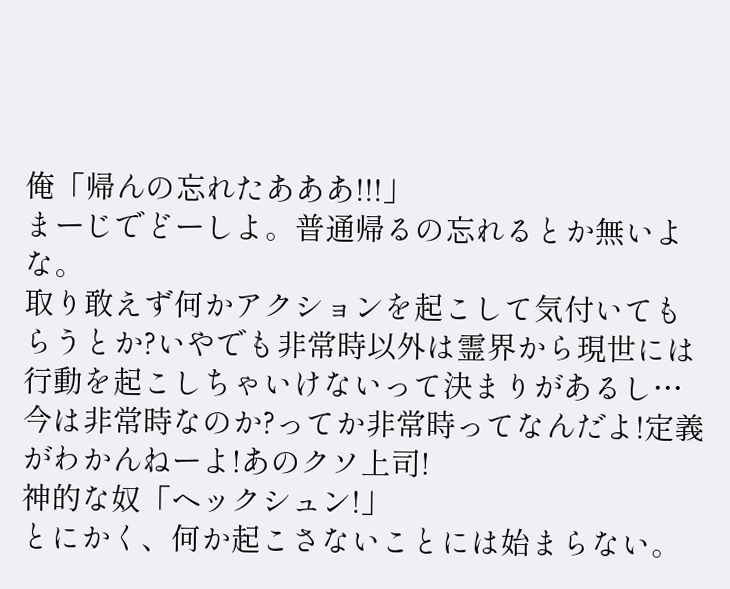俺「帰んの忘れたあああ!!!」
まーじでどーしよ。普通帰るの忘れるとか無いよな。
取り敢えず何かアクションを起こして気付いてもらうとか?いやでも非常時以外は霊界から現世には行動を起こしちゃいけないって決まりがあるし…今は非常時なのか?ってか非常時ってなんだよ!定義がわかんねーよ!あのクソ上司!
神的な奴「ヘックシュン!」
とにかく、何か起こさないことには始まらない。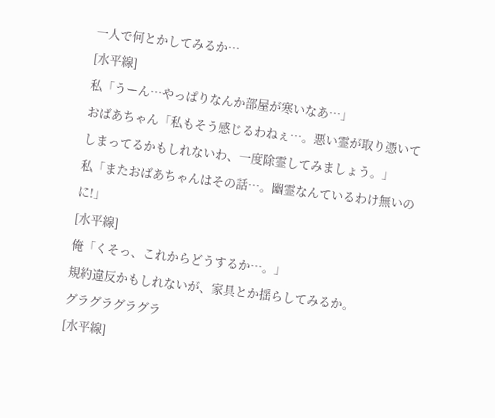一人で何とかしてみるか…
[水平線]
私「うーん…やっぱりなんか部屋が寒いなあ…」
おばあちゃん「私もそう感じるわねぇ…。悪い霊が取り憑いてしまってるかもしれないわ、一度除霊してみましょう。」
私「またおばあちゃんはその話…。幽霊なんているわけ無いのに!」
[水平線]
俺「くそっ、これからどうするか…。」
規約違反かもしれないが、家具とか揺らしてみるか。
グラグラグラグラ
[水平線]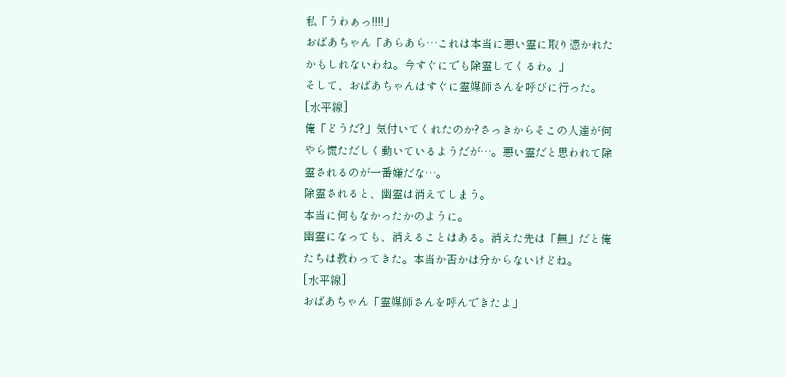私「うわぁっ!!!!」
おばあちゃん「あらあら…これは本当に悪い霊に取り憑かれたかもしれないわね。今すぐにでも除霊してくるわ。」
そして、おばあちゃんはすぐに霊媒師さんを呼びに行った。
[水平線]
俺「どうだ?」気付いてくれたのか?さっきからそこの人達が何やら慌ただしく動いているようだが…。悪い霊だと思われて除霊されるのが一番嫌だな…。
除霊されると、幽霊は消えてしまう。
本当に何もなかったかのように。
幽霊になっても、消えることはある。消えた先は「無」だと俺たちは教わってきた。本当か否かは分からないけどね。
[水平線]
おばあちゃん「霊媒師さんを呼んできたよ」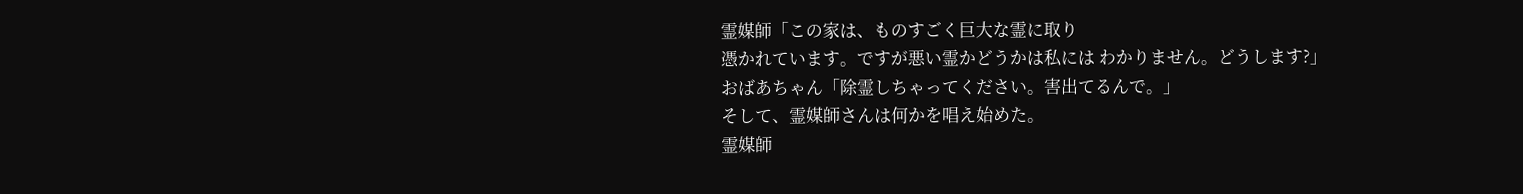霊媒師「この家は、ものすごく巨大な霊に取り
憑かれています。ですが悪い霊かどうかは私には わかりません。どうします?」
おばあちゃん「除霊しちゃってください。害出てるんで。」
そして、霊媒師さんは何かを唱え始めた。
霊媒師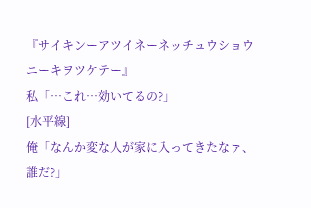『サイキンーアツイネーネッチュウショウニーキヲツケテー』
私「…これ…効いてるの?」
[水平線]
俺「なんか変な人が家に入ってきたなァ、誰だ?」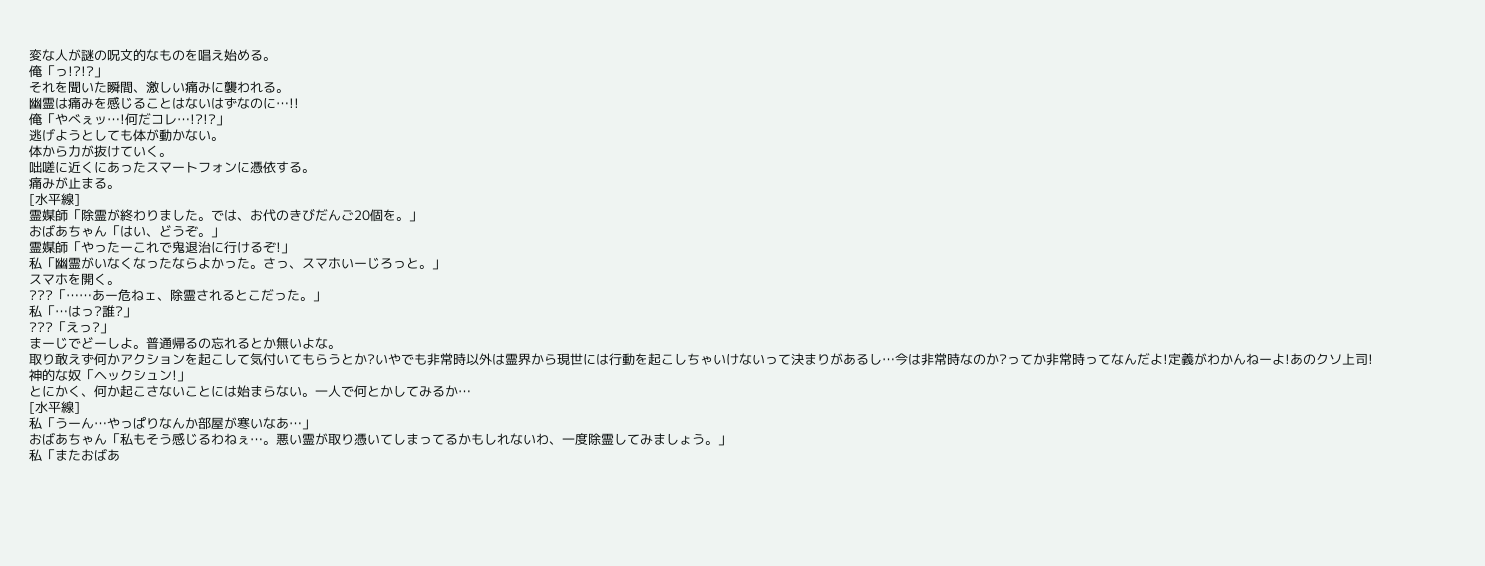変な人が謎の呪文的なものを唱え始める。
俺「っ!?!?」
それを聞いた瞬間、激しい痛みに襲われる。
幽霊は痛みを感じることはないはずなのに…!!
俺「やべぇッ…!何だコレ…!?!?」
逃げようとしても体が動かない。
体から力が抜けていく。
咄嗟に近くにあったスマートフォンに憑依する。
痛みが止まる。
[水平線]
霊媒師「除霊が終わりました。では、お代のきびだんご20個を。」
おばあちゃん「はい、どうぞ。」
霊媒師「やったーこれで鬼退治に行けるぞ!」
私「幽霊がいなくなったならよかった。さっ、スマホいーじろっと。」
スマホを開く。
???「……あー危ねェ、除霊されるとこだった。」
私「…はっ?誰?」
???「えっ?」
まーじでどーしよ。普通帰るの忘れるとか無いよな。
取り敢えず何かアクションを起こして気付いてもらうとか?いやでも非常時以外は霊界から現世には行動を起こしちゃいけないって決まりがあるし…今は非常時なのか?ってか非常時ってなんだよ!定義がわかんねーよ!あのクソ上司!
神的な奴「ヘックシュン!」
とにかく、何か起こさないことには始まらない。一人で何とかしてみるか…
[水平線]
私「うーん…やっぱりなんか部屋が寒いなあ…」
おばあちゃん「私もそう感じるわねぇ…。悪い霊が取り憑いてしまってるかもしれないわ、一度除霊してみましょう。」
私「またおばあ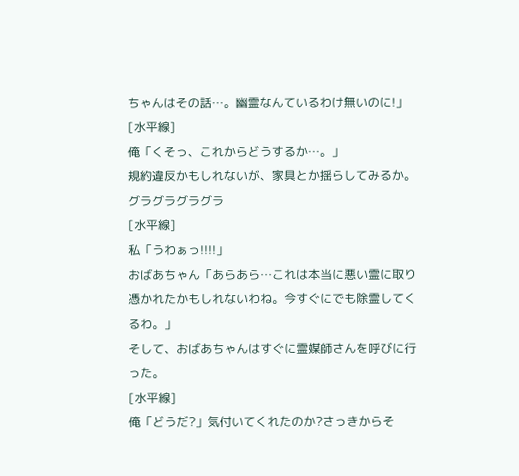ちゃんはその話…。幽霊なんているわけ無いのに!」
[水平線]
俺「くそっ、これからどうするか…。」
規約違反かもしれないが、家具とか揺らしてみるか。
グラグラグラグラ
[水平線]
私「うわぁっ!!!!」
おばあちゃん「あらあら…これは本当に悪い霊に取り憑かれたかもしれないわね。今すぐにでも除霊してくるわ。」
そして、おばあちゃんはすぐに霊媒師さんを呼びに行った。
[水平線]
俺「どうだ?」気付いてくれたのか?さっきからそ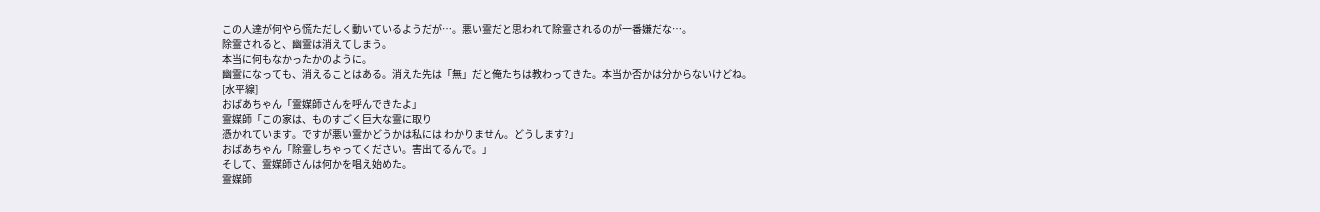この人達が何やら慌ただしく動いているようだが…。悪い霊だと思われて除霊されるのが一番嫌だな…。
除霊されると、幽霊は消えてしまう。
本当に何もなかったかのように。
幽霊になっても、消えることはある。消えた先は「無」だと俺たちは教わってきた。本当か否かは分からないけどね。
[水平線]
おばあちゃん「霊媒師さんを呼んできたよ」
霊媒師「この家は、ものすごく巨大な霊に取り
憑かれています。ですが悪い霊かどうかは私には わかりません。どうします?」
おばあちゃん「除霊しちゃってください。害出てるんで。」
そして、霊媒師さんは何かを唱え始めた。
霊媒師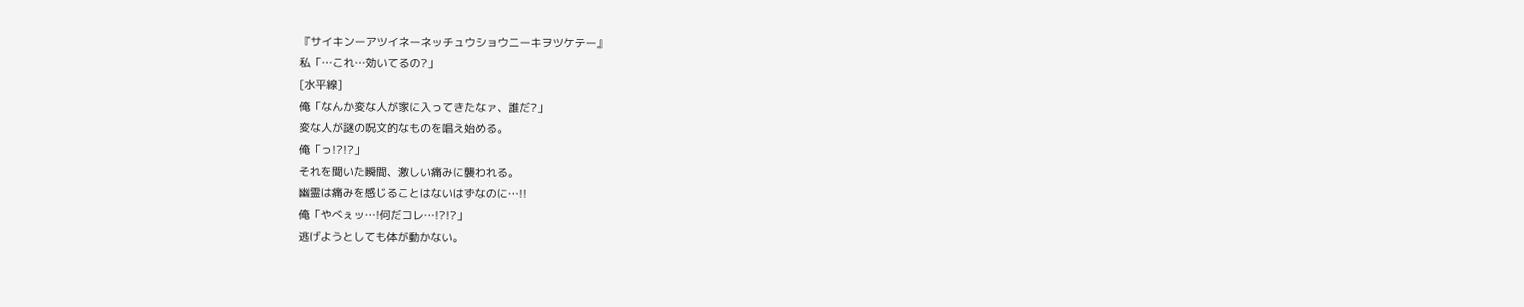『サイキンーアツイネーネッチュウショウニーキヲツケテー』
私「…これ…効いてるの?」
[水平線]
俺「なんか変な人が家に入ってきたなァ、誰だ?」
変な人が謎の呪文的なものを唱え始める。
俺「っ!?!?」
それを聞いた瞬間、激しい痛みに襲われる。
幽霊は痛みを感じることはないはずなのに…!!
俺「やべぇッ…!何だコレ…!?!?」
逃げようとしても体が動かない。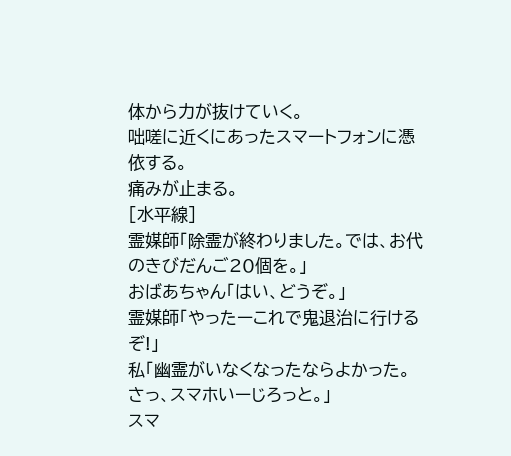体から力が抜けていく。
咄嗟に近くにあったスマートフォンに憑依する。
痛みが止まる。
[水平線]
霊媒師「除霊が終わりました。では、お代のきびだんご20個を。」
おばあちゃん「はい、どうぞ。」
霊媒師「やったーこれで鬼退治に行けるぞ!」
私「幽霊がいなくなったならよかった。さっ、スマホいーじろっと。」
スマ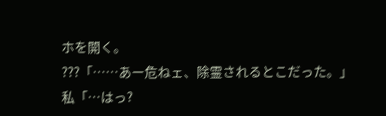ホを開く。
???「……あー危ねェ、除霊されるとこだった。」
私「…はっ?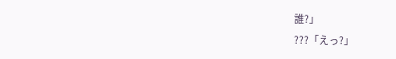誰?」
???「えっ?」